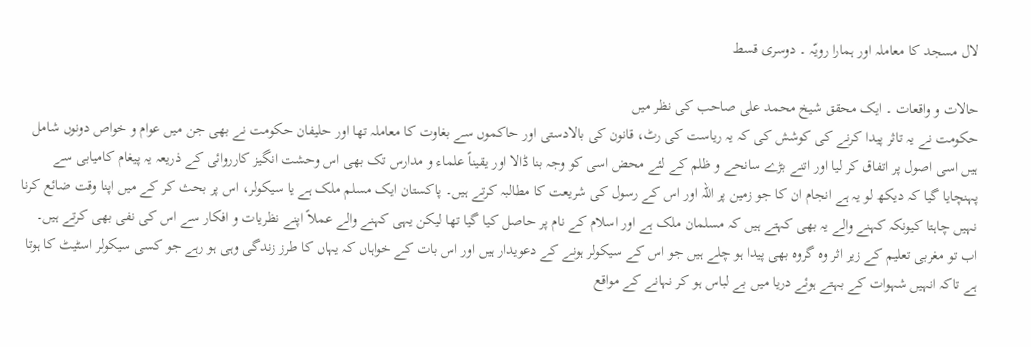لال مسجد کا معاملہ اور ہمارا رویّہ ۔ دوسری قسط

حالات و واقعات ۔ ایک محقق شیخ محمد علی صاحب کی نظر میں
حکومت نے یہ تاثر پیدا کرنے کی کوشش کی کہ یہ ریاست کی رٹ، قانون کی بالادستی اور حاکموں سے بغاوت کا معاملہ تھا اور حلیفان حکومت نے بھی جن میں عوام و خواص دونوں شامل ہیں اسی اصول پر اتفاق کر لیا اور اتنے بڑے سانحے و ظلم کے لئے محض اسی کو وجہ بنا ڈالا اور یقیناً علماء و مدارس تک بھی اس وحشت انگیز کارروائی کے ذریعہ یہ پیغام کامیابی سے پہنچایا گیا کہ دیکھ لو یہ ہے انجام ان کا جو زمین پر اللہ اور اس کے رسول کی شریعت کا مطالبہ کرتے ہیں۔ پاکستان ایک مسلم ملک ہے یا سیکولر، اس پر بحث کر کے میں اپنا وقت ضائع کرنا نہیں چاہتا کیونکہ کہنے والے یہ بھی کہتے ہیں کہ مسلمان ملک ہے اور اسلام کے نام پر حاصل کیا گیا تھا لیکن یہی کہنے والے عملاً اپنے نظریات و افکار سے اس کی نفی بھی کرتے ہیں۔ اب تو مغربی تعلیم کے زیر اثر وہ گروہ بھی پیدا ہو چلے ہیں جو اس کے سیکولر ہونے کے دعویدار ہیں اور اس بات کے خواہاں کہ یہاں کا طرز زندگی وہی ہو رہے جو کسی سیکولر اسٹیٹ کا ہوتا ہے تاکہ انہیں شہوات کے بہتے ہوئے دریا میں بے لباس ہو کر نہانے کے مواقع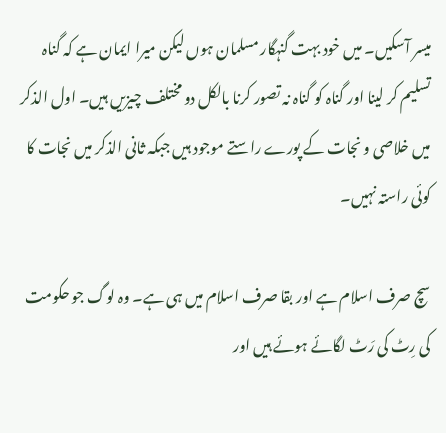میسر آسکیں۔ میں خود بہت گنہگار مسلمان ہوں لیکن میرا ایمان ہے کہ گناہ تسلیم کر لینا اور گناہ کو گناہ نہ تصور کرنا بالکل دو مختلف چیزیں ہیں۔ اول الذکر میں خلاصی و نجات کے پورے راستے موجود ہیں جبکہ ثانی الذکر میں نجات کا کوئی راستہ نہیں۔

سچ صرف اسلام ہے اور بقا صرف اسلام میں ہی ہے۔ وہ لوگ جو حکومت کی رِٹ کی رَٹ لگائے ہوئے ہیں اور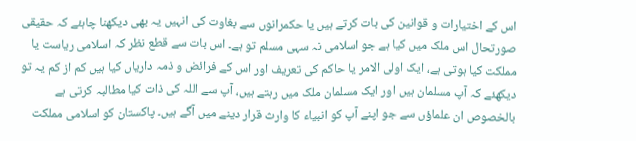اس کے اختیارات و قوانین کی بات کرتے ہیں یا حکمرانوں سے بغاوت کی انہیں یہ بھی دیکھنا چاہئے کہ حقیقی صورتحال اس ملک میں کیا ہے جو اسلامی نہ سہی مسلم تو ہے۔ اس بات سے قطع نظر کہ اسلامی ریاست یا مملکت کیا ہوتی ہے، ایک اولی الامر یا حاکم کی تعریف اور اس کے فرائض و ذمہ داریاں کیا ہیں کم از کم یہ تو دیکھئے کہ آپ مسلمان ہیں اور ایک مسلمان ملک میں رہتے ہیں، آپ سے اللہ کی ذات کیا مطالبہ کرتی ہے بالخصوص ان علماؤں سے جو اپنے آپ کو انبیاء کا وارث قرار دینے میں آگے ہیں۔ پاکستان کو اسلامی مملکت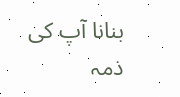بنانا آپ کی ذمہ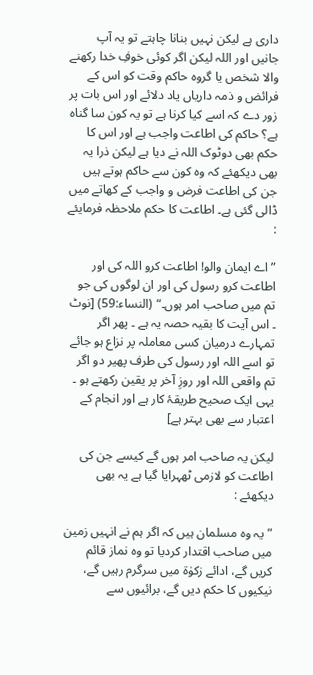داری ہے لیکن نہیں بنانا چاہتے تو یہ آپ جانیں اور اللہ لیکن اگر کوئی خوفِ خدا رکھنے والا شخص یا گروہ حاکم وقت کو اس کے فرائض و ذمہ داریاں یاد دلائے اور اس بات پر زور دے کہ اسے کیا کرنا ہے تو یہ کون سا گناہ ہے؟ حاکم کی اطاعت واجب ہے اور اس کا حکم بھی دوٹوک اللہ نے دیا ہے لیکن ذرا یہ بھی دیکھئے کہ وہ کون سے حاکم ہوتے ہیں جن کی اطاعت فرض و واجب کے کھاتے میں ڈالی گئی ہے۔ اطاعت کا حکم ملاحظہ فرمایئے :

”اے ایمان والو! اطاعت کرو اللہ کی اور اطاعت کرو رسول کی اور ان لوگوں کی جو تم میں صاحب امر ہوں۔“ (النساء:59) [نوٹ ۔ اس آیت کا بقیہ حصہ یہ ہے ۔ پھر اگر تمہارے درمیان کسی معاملہ پر نزاع ہو جائے تو اسے اللہ اور رسول کی طرف پھیر دو اگر تم واقعی اللہ اور روزِ آخر پر یقین رکھتے ہو ۔ یہی ایک صحیح طریقۂ کار ہے اور انجام کے اعتبار سے بھی بہتر ہے]

لیکن یہ صاحب امر ہوں گے کیسے جن کی اطاعت کو لازمی ٹھہرایا گیا ہے یہ بھی دیکھئے :

”یہ وہ مسلمان ہیں کہ اگر ہم نے انہیں زمین میں صاحب اقتدار کردیا تو وہ نماز قائم کریں گے، ادائے زکوٰة میں سرگرم رہیں گے، نیکیوں کا حکم دیں گے، برائیوں سے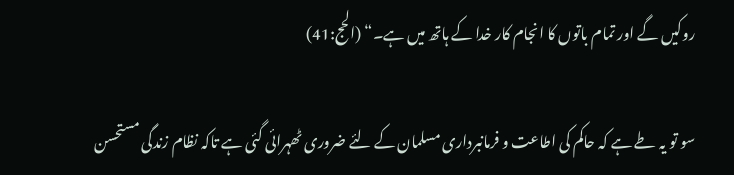روکیں گے اور تمام باتوں کا انجام کار خدا کے ہاتھ میں ہے۔“ (الحج:41)

سو تو یہ طے ہے کہ حاکم کی اطاعت و فرمانبرداری مسلمان کے لئے ضروری ٹھہرائی گئی ہے تاکہ نظام زندگی مستحسن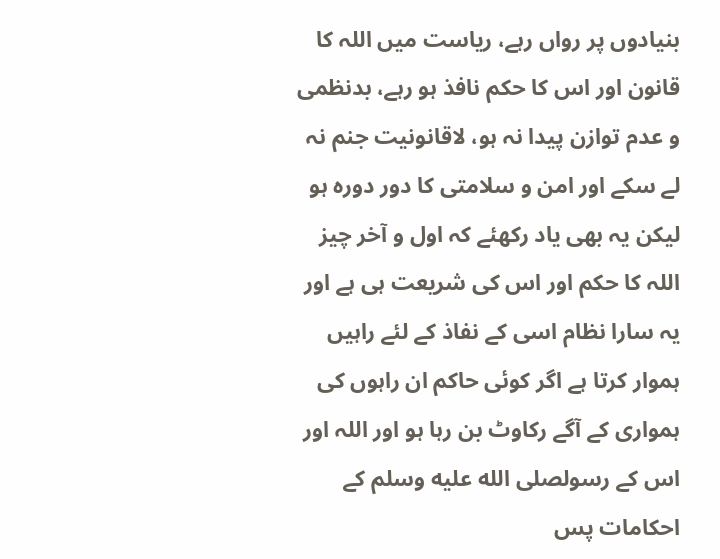بنیادوں پر رواں رہے، ریاست میں اللہ کا قانون اور اس کا حکم نافذ ہو رہے، بدنظمی و عدم توازن پیدا نہ ہو، لاقانونیت جنم نہ لے سکے اور امن و سلامتی کا دور دورہ ہو لیکن یہ بھی یاد رکھئے کہ اول و آخر چیز اللہ کا حکم اور اس کی شریعت ہی ہے اور یہ سارا نظام اسی کے نفاذ کے لئے راہیں ہموار کرتا ہے اگر کوئی حاکم ان راہوں کی ہمواری کے آگے رکاوٹ بن رہا ہو اور اللہ اور اس کے رسولصلى الله عليه وسلم کے احکامات پس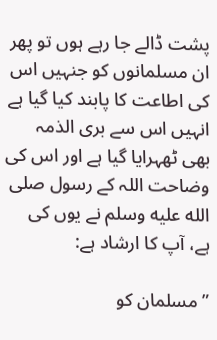پشت ڈالے جا رہے ہوں تو پھر ان مسلمانوں کو جنہیں اس کی اطاعت کا پابند کیا گیا ہے انہیں اس سے بری الذمہ بھی ٹھہرایا گیا ہے اور اس کی وضاحت اللہ کے رسول صلى الله عليه وسلم نے یوں کی ہے، آپ کا ارشاد ہے:

”مسلمان کو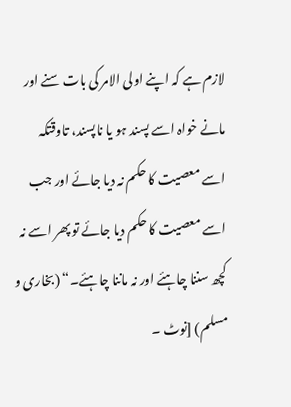لازم ہے کہ اپنے اولی الامر کی بات سنے اور مانے خواہ اسے پسند ہو یا ناپسند، تاوقتکہ اسے معصیت کا حکم نہ دیا جائے اور جب اسے معصیت کا حکم دیا جائے تو پھر اسے نہ کچھ سننا چاہئے اور نہ ماننا چاہئے۔“ (بخاری و مسلم) [نوٹ ۔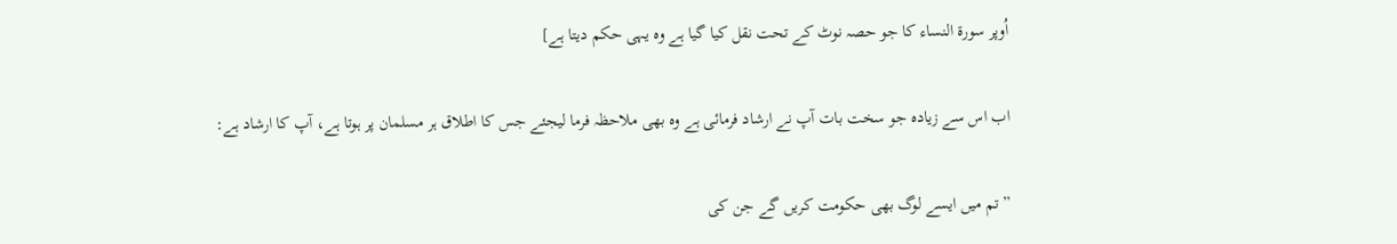اُوپر سورة النساء کا جو حصہ نوٹ کے تحت نقل کیا گیا ہے وہ یہی حکم دیتا ہے]

اب اس سے زیادہ جو سخت بات آپ نے ارشاد فرمائی ہے وہ بھی ملاحظہ فرما لیجئے جس کا اطلاق ہر مسلمان پر ہوتا ہے، آپ کا ارشاد ہے:

”تم میں ایسے لوگ بھی حکومت کریں گے جن کی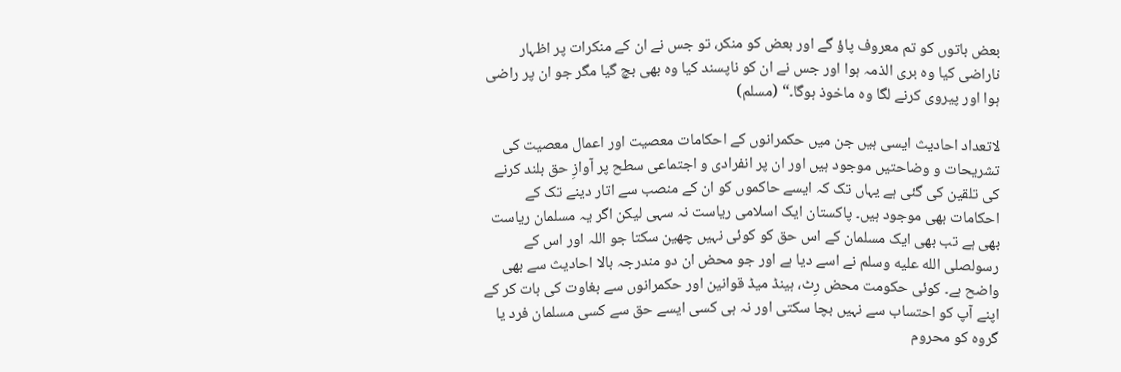بعض باتوں کو تم معروف پاؤ گے اور بعض کو منکر، تو جس نے ان کے منکرات پر اظہار ناراضی کیا وہ بری الذمہ ہوا اور جس نے ان کو ناپسند کیا وہ بھی بچ گیا مگر جو ان پر راضی ہوا اور پیروی کرنے لگا وہ ماخوذ ہوگا۔“ (مسلم)

لاتعداد احادیث ایسی ہیں جن میں حکمرانوں کے احکامات معصیت اور اعمال معصیت کی تشریحات و وضاحتیں موجود ہیں اور ان پر انفرادی و اجتماعی سطح پر آوازِ حق بلند کرنے کی تلقین کی گئی ہے یہاں تک کہ ایسے حاکموں کو ان کے منصب سے اتار دینے تک کے احکامات بھی موجود ہیں۔ پاکستان ایک اسلامی ریاست نہ سہی لیکن اگر یہ مسلمان ریاست بھی ہے تب بھی ایک مسلمان کے اس حق کو کوئی نہیں چھین سکتا جو اللہ اور اس کے رسولصلى الله عليه وسلم نے اسے دیا ہے اور جو محض ان دو مندرجہ بالا احادیث سے بھی واضح ہے۔ کوئی حکومت محض رِٹ، ہینڈ میڈ قوانین اور حکمرانوں سے بغاوت کی بات کر کے اپنے آپ کو احتساب سے نہیں بچا سکتی اور نہ ہی کسی ایسے حق سے کسی مسلمان فرد یا گروہ کو محروم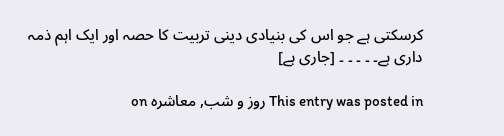کرسکتی ہے جو اس کی بنیادی دینی تربیت کا حصہ اور ایک اہم ذمہ داری ہے۔ ۔ ۔ ۔ ۔ [جاری ہے]

This entry was posted in روز و شب, معاشرہ on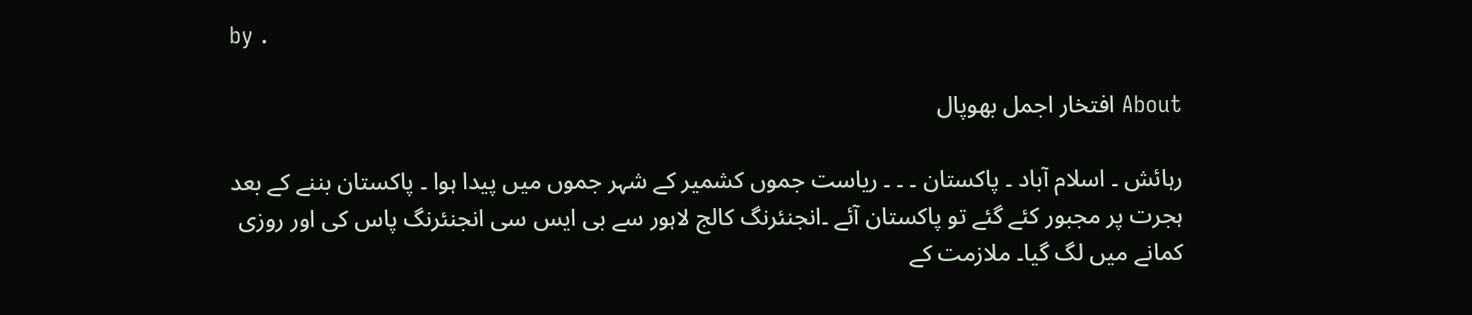by .

About افتخار اجمل بھوپال

رہائش ۔ اسلام آباد ۔ پاکستان ۔ ۔ ۔ ریاست جموں کشمیر کے شہر جموں میں پیدا ہوا ۔ پاکستان بننے کے بعد ہجرت پر مجبور کئے گئے تو پاکستان آئے ۔انجنئرنگ کالج لاہور سے بی ایس سی انجنئرنگ پاس کی اور روزی کمانے میں لگ گیا۔ ملازمت کے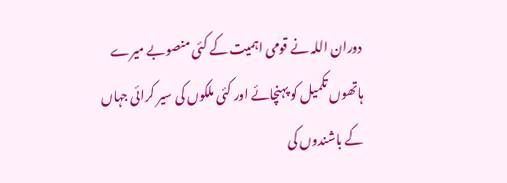دوران اللہ نے قومی اہمیت کے کئی منصوبے میرے ہاتھوں تکمیل کو پہنچائے اور کئی ملکوں کی سیر کرائی جہاں کے باشندوں کی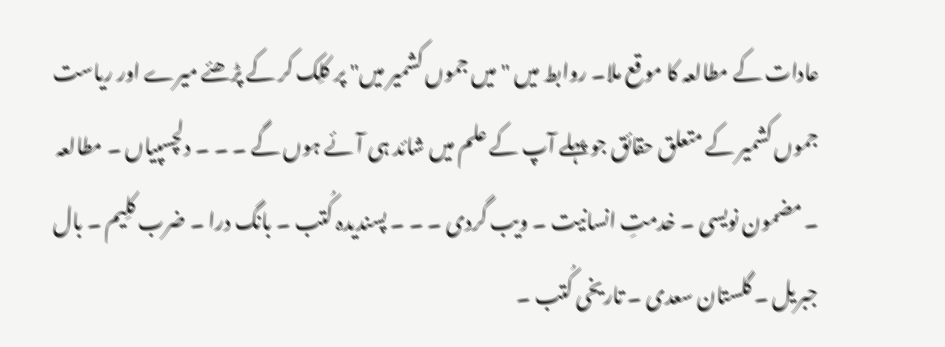عادات کے مطالعہ کا موقع ملا۔ روابط میں "میں جموں کشمیر میں" پر کلِک کر کے پڑھئے میرے اور ریاست جموں کشمیر کے متعلق حقائق جو پہلے آپ کے علم میں شائد ہی آئے ہوں گے ۔ ۔ ۔ دلچسپیاں ۔ مطالعہ ۔ مضمون نویسی ۔ خدمتِ انسانیت ۔ ویب گردی ۔ ۔ ۔ پسندیدہ کُتب ۔ بانگ درا ۔ ضرب کلِیم ۔ بال جبریل ۔ گلستان سعدی ۔ تاریخی کُتب ۔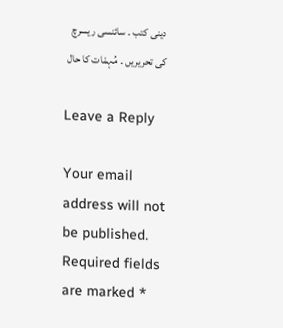دینی کتب ۔ سائنسی ریسرچ کی تحریریں ۔ مُہمْات کا حال

Leave a Reply

Your email address will not be published. Required fields are marked *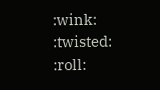:wink: :twisted: :roll: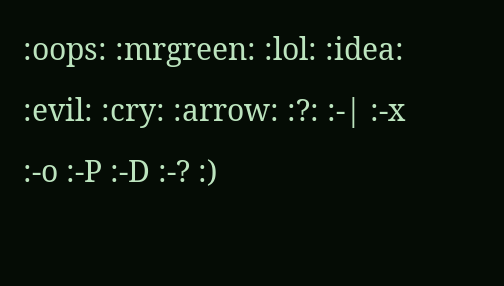:oops: :mrgreen: :lol: :idea: :evil: :cry: :arrow: :?: :-| :-x :-o :-P :-D :-? :)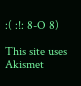:( :!: 8-O 8)

This site uses Akismet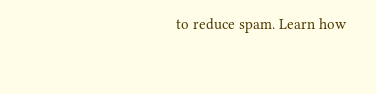to reduce spam. Learn how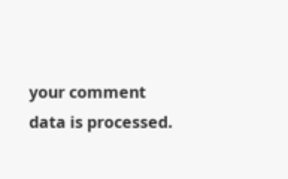your comment data is processed.